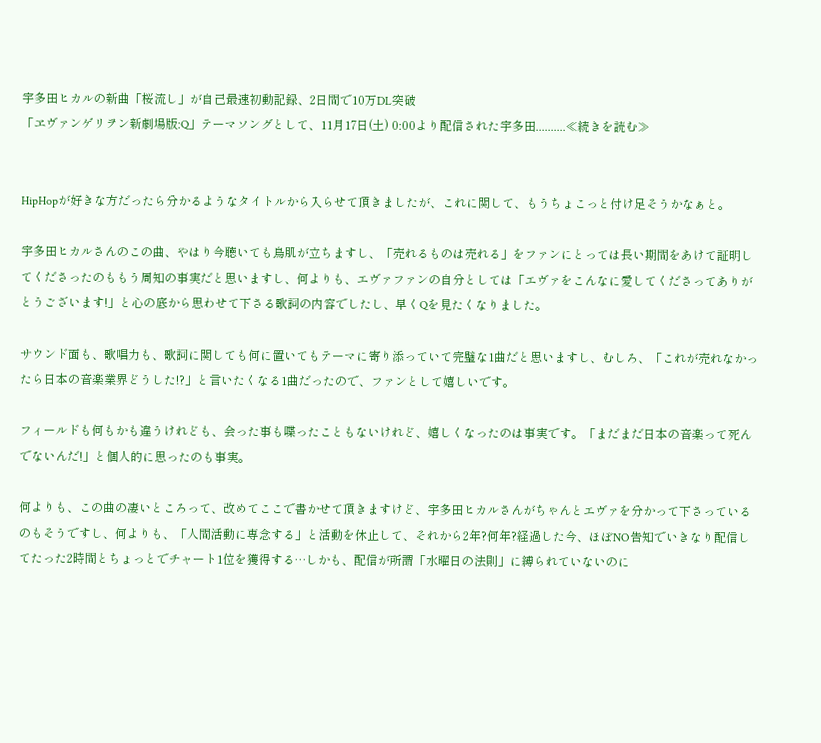宇多田ヒカルの新曲「桜流し」が自己最速初動記録、2日間で10万DL突破
「ヱヴァンゲリヲン新劇場版:Q」テーマソングとして、11月17日(土) 0:00より配信された宇多田..........≪続きを読む≫


HipHopが好きな方だったら分かるようなタイトルから入らせて頂きましたが、これに関して、もうちょこっと付け足そうかなぁと。

宇多田ヒカルさんのこの曲、やはり今聴いても鳥肌が立ちますし、「売れるものは売れる」をファンにとっては長い期間をあけて証明してくださったのももう周知の事実だと思いますし、何よりも、エヴァファンの自分としては「エヴァをこんなに愛してくださってありがとうございます!」と心の底から思わせて下さる歌詞の内容でしたし、早くQを見たくなりました。

サウンド面も、歌唱力も、歌詞に関しても何に置いてもテーマに寄り添っていて完璧な1曲だと思いますし、むしろ、「これが売れなかったら日本の音楽業界どうした!?」と言いたくなる1曲だったので、ファンとして嬉しいです。

フィールドも何もかも違うけれども、会った事も喋ったこともないけれど、嬉しくなったのは事実です。「まだまだ日本の音楽って死んでないんだ!」と個人的に思ったのも事実。

何よりも、この曲の凄いところって、改めてここで書かせて頂きますけど、宇多田ヒカルさんがちゃんとエヴァを分かって下さっているのもそうですし、何よりも、「人間活動に専念する」と活動を休止して、それから2年?何年?経過した今、ほぼNO告知でいきなり配信してたった2時間とちょっとでチャート1位を獲得する…しかも、配信が所謂「水曜日の法則」に縛られていないのに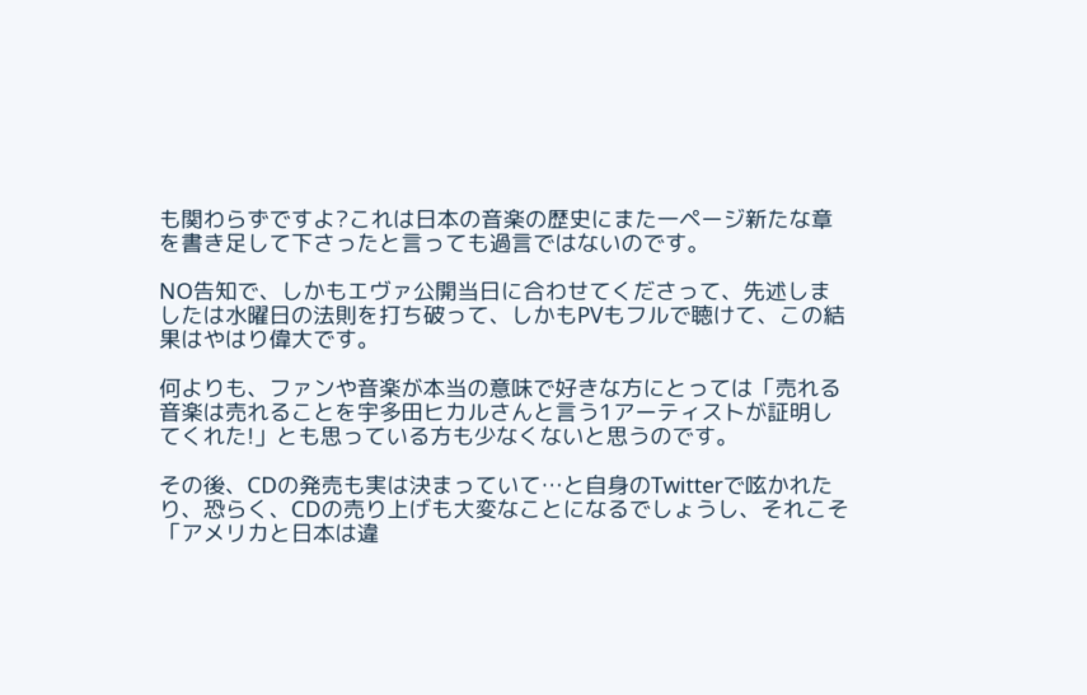も関わらずですよ?これは日本の音楽の歴史にまた一ページ新たな章を書き足して下さったと言っても過言ではないのです。

NO告知で、しかもエヴァ公開当日に合わせてくださって、先述しましたは水曜日の法則を打ち破って、しかもPVもフルで聴けて、この結果はやはり偉大です。

何よりも、ファンや音楽が本当の意味で好きな方にとっては「売れる音楽は売れることを宇多田ヒカルさんと言う1アーティストが証明してくれた!」とも思っている方も少なくないと思うのです。

その後、CDの発売も実は決まっていて…と自身のTwitterで呟かれたり、恐らく、CDの売り上げも大変なことになるでしょうし、それこそ「アメリカと日本は違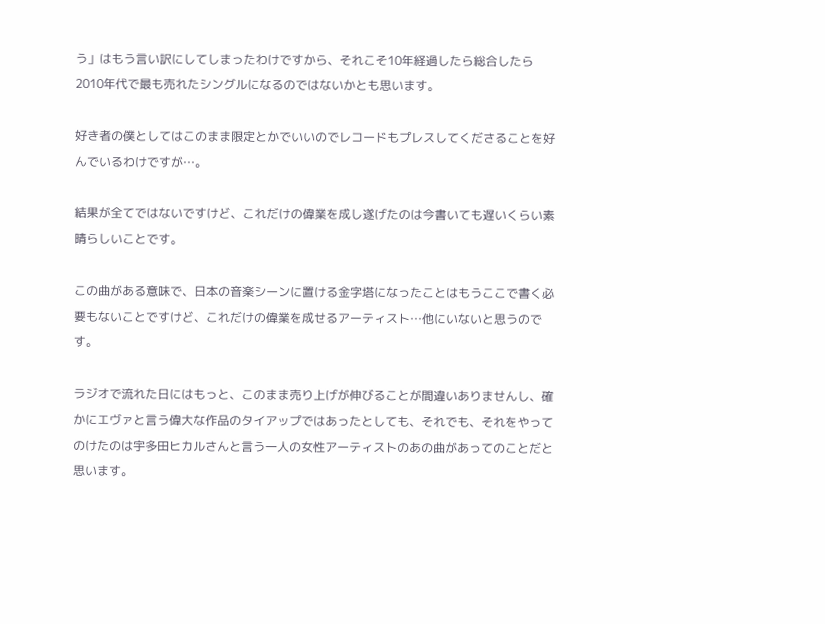う」はもう言い訳にしてしまったわけですから、それこそ10年経過したら総合したら2010年代で最も売れたシングルになるのではないかとも思います。

好き者の僕としてはこのまま限定とかでいいのでレコードもプレスしてくださることを好んでいるわけですが…。

結果が全てではないですけど、これだけの偉業を成し遂げたのは今書いても遅いくらい素晴らしいことです。

この曲がある意味で、日本の音楽シーンに置ける金字塔になったことはもうここで書く必要もないことですけど、これだけの偉業を成せるアーティスト…他にいないと思うのです。

ラジオで流れた日にはもっと、このまま売り上げが伸びることが間違いありませんし、確かにエヴァと言う偉大な作品のタイアップではあったとしても、それでも、それをやってのけたのは宇多田ヒカルさんと言う一人の女性アーティストのあの曲があってのことだと思います。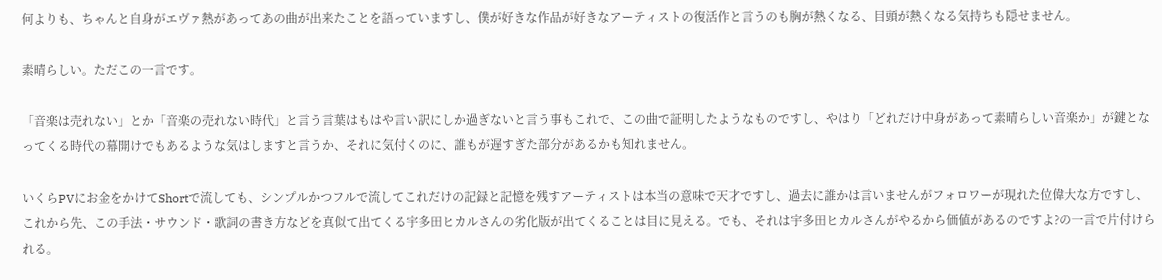何よりも、ちゃんと自身がエヴァ熱があってあの曲が出来たことを語っていますし、僕が好きな作品が好きなアーティストの復活作と言うのも胸が熱くなる、目頭が熱くなる気持ちも隠せません。

素晴らしい。ただこの一言です。

「音楽は売れない」とか「音楽の売れない時代」と言う言葉はもはや言い訳にしか過ぎないと言う事もこれで、この曲で証明したようなものですし、やはり「どれだけ中身があって素晴らしい音楽か」が鍵となってくる時代の幕開けでもあるような気はしますと言うか、それに気付くのに、誰もが遅すぎた部分があるかも知れません。

いくらPVにお金をかけてShortで流しても、シンプルかつフルで流してこれだけの記録と記憶を残すアーティストは本当の意味で天才ですし、過去に誰かは言いませんがフォロワーが現れた位偉大な方ですし、これから先、この手法・サウンド・歌詞の書き方などを真似て出てくる宇多田ヒカルさんの劣化版が出てくることは目に見える。でも、それは宇多田ヒカルさんがやるから価値があるのですよ?の一言で片付けられる。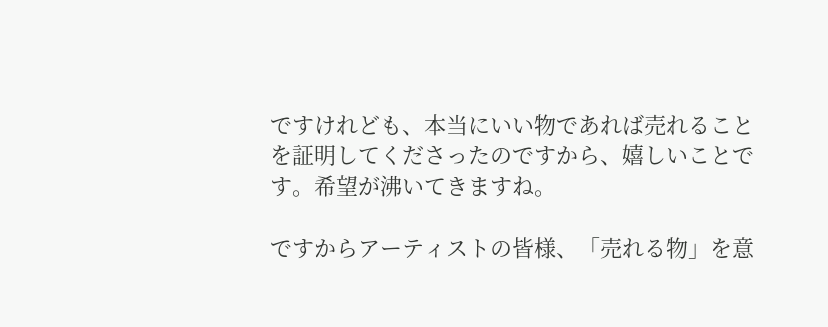ですけれども、本当にいい物であれば売れることを証明してくださったのですから、嬉しいことです。希望が沸いてきますね。

ですからアーティストの皆様、「売れる物」を意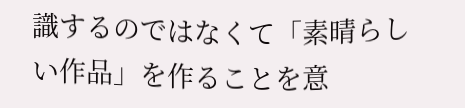識するのではなくて「素晴らしい作品」を作ることを意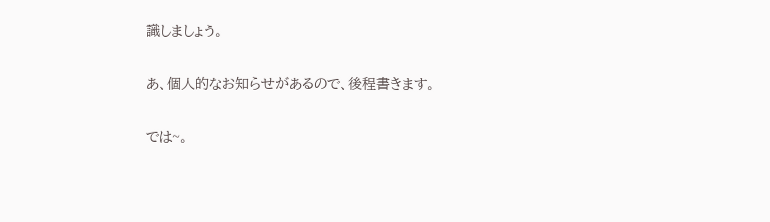識しましょう。

あ、個人的なお知らせがあるので、後程書きます。

では~。